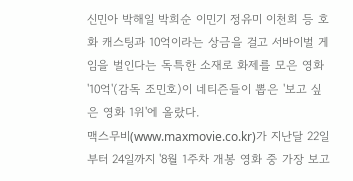신민아 박해일 박희순 이민기 정유미 이천희 등 호화 캐스팅과 10억이라는 상금을 걸고 서바이벌 게임을 벌인다는 독특한 소재로 화제를 모은 영화 '10억'(감독 조민호)이 네티즌들이 뽑은 '보고 싶은 영화 1위'에 올랐다.
맥스무비(www.maxmovie.co.kr)가 지난달 22일부터 24일까지 '8월 1주차 개봉 영화 중 가장 보고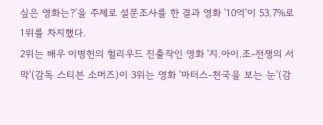싶은 영화는?'을 주제로 설문조사를 한 결과 영화 '10억'이 53.7%로 1위를 차지했다.
2위는 배우 이병헌의 헐리우드 진출작인 영화 '지.아이.조-전쟁의 서막'(감독 스티븐 소머즈)이 3위는 영화 '마터스-천국을 보는 눈'(감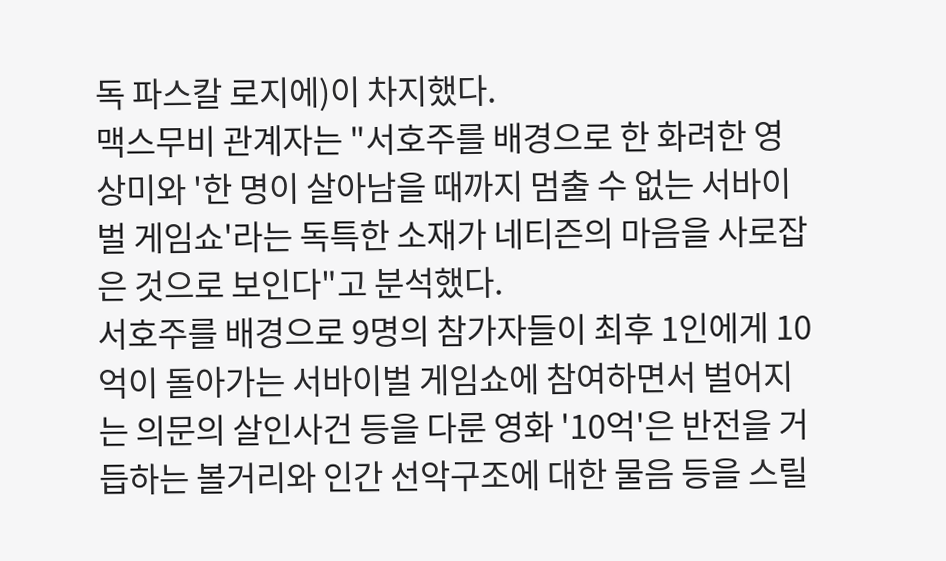독 파스칼 로지에)이 차지했다.
맥스무비 관계자는 "서호주를 배경으로 한 화려한 영상미와 '한 명이 살아남을 때까지 멈출 수 없는 서바이벌 게임쇼'라는 독특한 소재가 네티즌의 마음을 사로잡은 것으로 보인다"고 분석했다.
서호주를 배경으로 9명의 참가자들이 최후 1인에게 10억이 돌아가는 서바이벌 게임쇼에 참여하면서 벌어지는 의문의 살인사건 등을 다룬 영화 '10억'은 반전을 거듭하는 볼거리와 인간 선악구조에 대한 물음 등을 스릴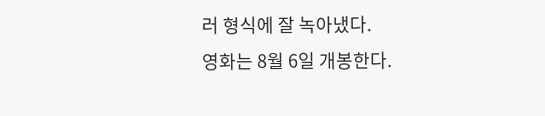러 형식에 잘 녹아냈다.
영화는 8월 6일 개봉한다.